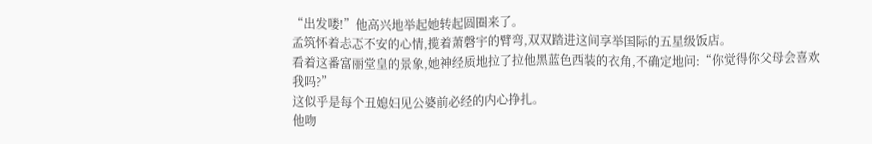“出发喽!”他高兴地举起她转起圆圈来了。
孟筑怀着忐忑不安的心情,揽着萧磬宇的臂弯,双双踏进这间享举国际的五星级饭店。
看着这番富丽堂皇的景象,她神经质地拉了拉他黑蓝色西装的衣角,不确定地问:“你觉得你父母会喜欢我吗?”
这似乎是每个丑媳妇见公婆前必经的内心挣扎。
他吻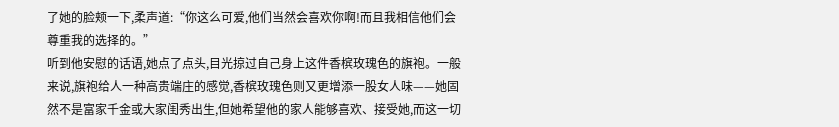了她的脸颊一下,柔声道:“你这么可爱,他们当然会喜欢你啊!而且我相信他们会尊重我的选择的。”
听到他安慰的话语,她点了点头,目光掠过自己身上这件香槟玫瑰色的旗袍。一般来说,旗袍给人一种高贵端庄的感觉,香槟玫瑰色则又更增添一股女人味——她固然不是富家千金或大家闺秀出生,但她希望他的家人能够喜欢、接受她,而这一切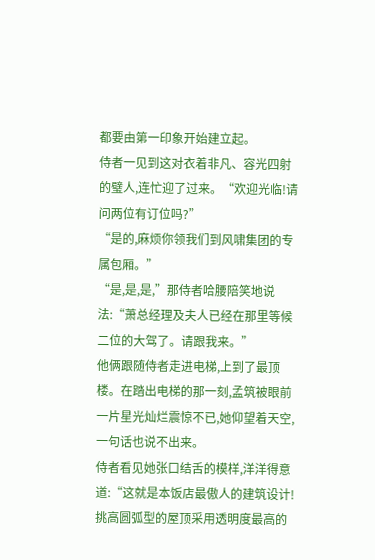都要由第一印象开始建立起。
侍者一见到这对衣着非凡、容光四射的璧人,连忙迎了过来。“欢迎光临!请问两位有订位吗?”
“是的,麻烦你领我们到风啸集团的专属包厢。”
“是,是,是,”那侍者哈腰陪笑地说法:“萧总经理及夫人已经在那里等候二位的大驾了。请跟我来。”
他俩跟随侍者走进电梯,上到了最顶楼。在踏出电梯的那一刻,孟筑被眼前一片星光灿烂震惊不已,她仰望着天空,一句话也说不出来。
侍者看见她张口结舌的模样,洋洋得意道:“这就是本饭店最傲人的建筑设计!挑高圆弧型的屋顶采用透明度最高的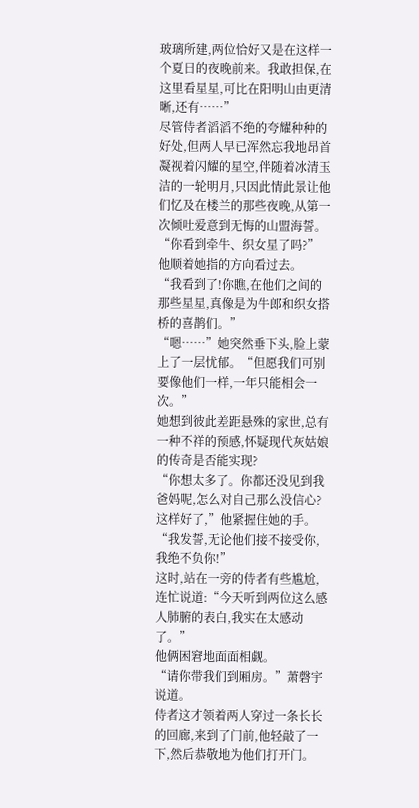玻璃所建,两位恰好又是在这样一个夏日的夜晚前来。我敢担保,在这里看星星,可比在阳明山由更清晰,还有……”
尽管侍者滔滔不绝的夸耀种种的好处,但两人早已浑然忘我地昂首凝视着闪耀的星空,伴随着冰清玉洁的一轮明月,只因此情此景让他们忆及在楼兰的那些夜晚,从第一次倾吐爱意到无悔的山盟海誓。
“你看到牵牛、织女星了吗?”
他顺着她指的方向看过去。
“我看到了!你瞧,在他们之间的那些星星,真像是为牛郎和织女搭桥的喜鹊们。”
“嗯……”她突然垂下头,脸上蒙上了一层忧郁。“但愿我们可别要像他们一样,一年只能相会一次。”
她想到彼此差距悬殊的家世,总有一种不祥的预感,怀疑现代灰姑娘的传奇是否能实现?
“你想太多了。你都还没见到我爸妈呢,怎么对自己那么没信心?这样好了,”他紧握住她的手。“我发誓,无论他们接不接受你,我绝不负你!”
这时,站在一旁的侍者有些尴尬,连忙说道:“今天听到两位这么感人肺腑的表白,我实在太感动了。”
他俩困窘地面面相觑。
“请你带我们到厢房。”萧磬宇说道。
侍者这才领着两人穿过一条长长的回廊,来到了门前,他轻敲了一下,然后恭敬地为他们打开门。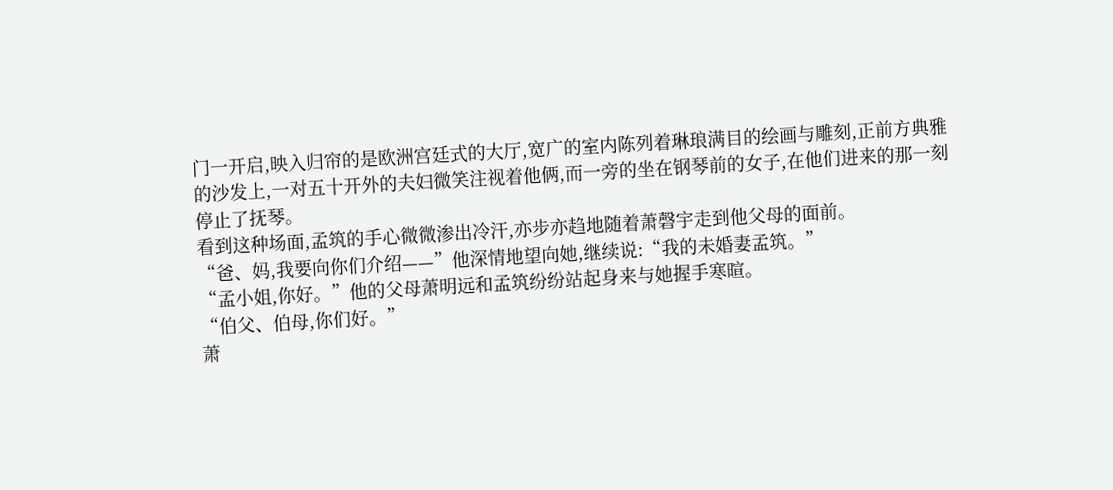门一开启,映入归帘的是欧洲宫廷式的大厅,宽广的室内陈列着琳琅满目的绘画与雕刻,正前方典雅的沙发上,一对五十开外的夫妇微笑注视着他俩,而一旁的坐在钢琴前的女子,在他们进来的那一刻停止了抚琴。
看到这种场面,孟筑的手心微微渗出冷汗,亦步亦趋地随着萧磬宇走到他父母的面前。
“爸、妈,我要向你们介绍——”他深情地望向她,继续说:“我的未婚妻孟筑。”
“孟小姐,你好。”他的父母萧明远和孟筑纷纷站起身来与她握手寒暄。
“伯父、伯母,你们好。”
萧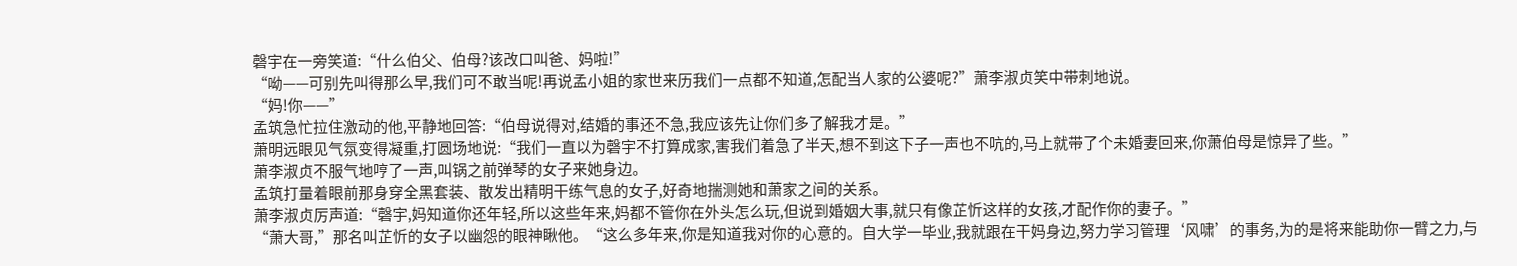磬宇在一旁笑道:“什么伯父、伯母?该改口叫爸、妈啦!”
“呦——可别先叫得那么早,我们可不敢当呢!再说孟小姐的家世来历我们一点都不知道,怎配当人家的公婆呢?”萧李淑贞笑中带刺地说。
“妈!你——”
孟筑急忙拉住激动的他,平静地回答:“伯母说得对,结婚的事还不急,我应该先让你们多了解我才是。”
萧明远眼见气氛变得凝重,打圆场地说:“我们一直以为磬宇不打算成家,害我们着急了半天,想不到这下子一声也不吭的,马上就带了个未婚妻回来,你萧伯母是惊异了些。”
萧李淑贞不服气地哼了一声,叫锅之前弹琴的女子来她身边。
孟筑打量着眼前那身穿全黑套装、散发出精明干练气息的女子,好奇地揣测她和萧家之间的关系。
萧李淑贞厉声道:“磬宇,妈知道你还年轻,所以这些年来,妈都不管你在外头怎么玩,但说到婚姻大事,就只有像芷忻这样的女孩,才配作你的妻子。”
“萧大哥,”那名叫芷忻的女子以幽怨的眼神瞅他。“这么多年来,你是知道我对你的心意的。自大学一毕业,我就跟在干妈身边,努力学习管理‘风啸’的事务,为的是将来能助你一臂之力,与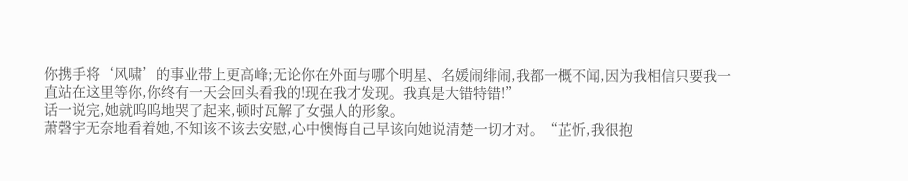你携手将‘风啸’的事业带上更高峰;无论你在外面与哪个明星、名媛闹绯闹,我都一概不闻,因为我相信只要我一直站在这里等你,你终有一天会回头看我的!现在我才发现。我真是大错特错!”
话一说完,她就呜呜地哭了起来,顿时瓦解了女强人的形象。
萧磬宇无奈地看着她,不知该不该去安慰,心中懊悔自己早该向她说清楚一切才对。“芷忻,我很抱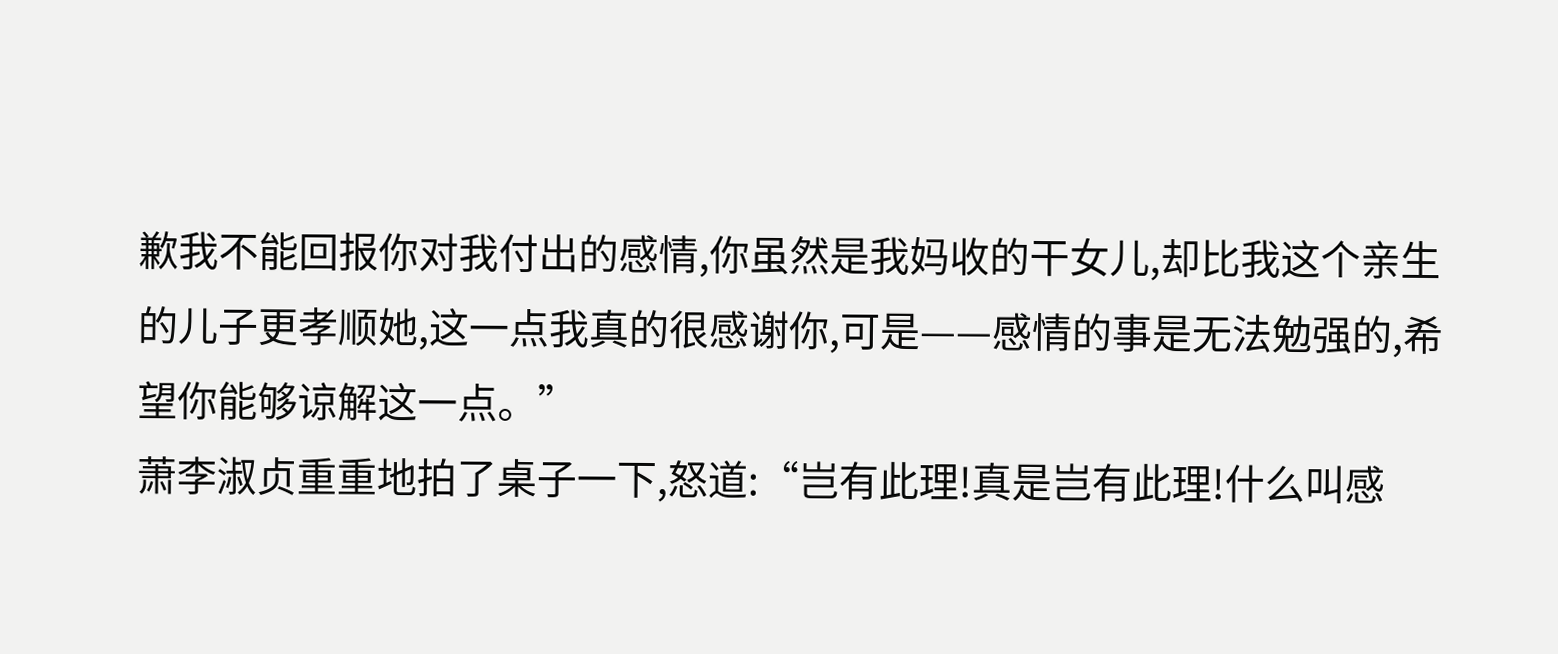歉我不能回报你对我付出的感情,你虽然是我妈收的干女儿,却比我这个亲生的儿子更孝顺她,这一点我真的很感谢你,可是——感情的事是无法勉强的,希望你能够谅解这一点。”
萧李淑贞重重地拍了桌子一下,怒道:“岂有此理!真是岂有此理!什么叫感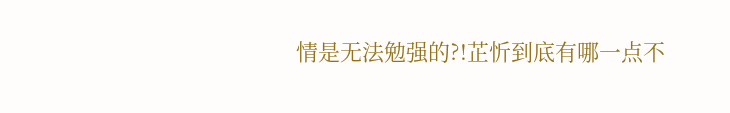情是无法勉强的?!芷忻到底有哪一点不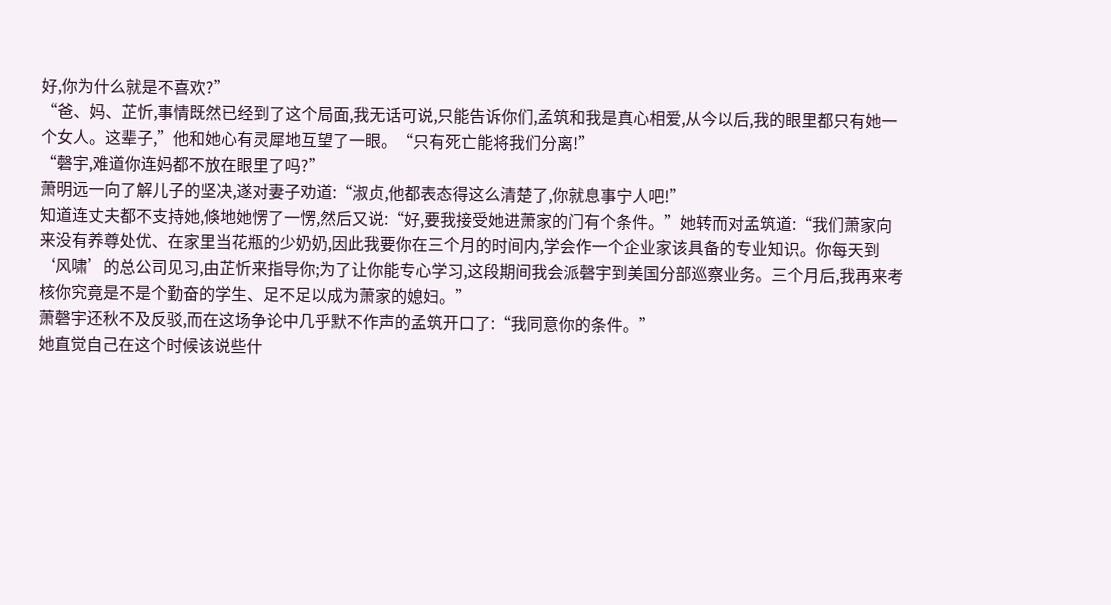好,你为什么就是不喜欢?”
“爸、妈、芷忻,事情既然已经到了这个局面,我无话可说,只能告诉你们,孟筑和我是真心相爱,从今以后,我的眼里都只有她一个女人。这辈子,”他和她心有灵犀地互望了一眼。“只有死亡能将我们分离!”
“磬宇,难道你连妈都不放在眼里了吗?”
萧明远一向了解儿子的坚决,遂对妻子劝道:“淑贞,他都表态得这么清楚了,你就息事宁人吧!”
知道连丈夫都不支持她,倏地她愣了一愣,然后又说:“好,要我接受她进萧家的门有个条件。”她转而对孟筑道:“我们萧家向来没有养尊处优、在家里当花瓶的少奶奶,因此我要你在三个月的时间内,学会作一个企业家该具备的专业知识。你每天到‘风啸’的总公司见习,由芷忻来指导你;为了让你能专心学习,这段期间我会派磬宇到美国分部巡察业务。三个月后,我再来考核你究竟是不是个勤奋的学生、足不足以成为萧家的媳妇。”
萧磬宇还秋不及反驳,而在这场争论中几乎默不作声的孟筑开口了:“我同意你的条件。”
她直觉自己在这个时候该说些什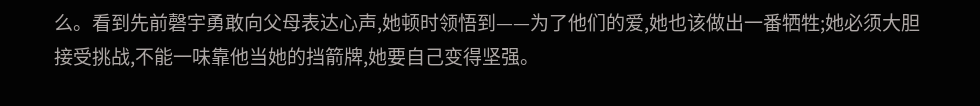么。看到先前磬宇勇敢向父母表达心声,她顿时领悟到——为了他们的爱,她也该做出一番牺牲;她必须大胆接受挑战,不能一味靠他当她的挡箭牌,她要自己变得坚强。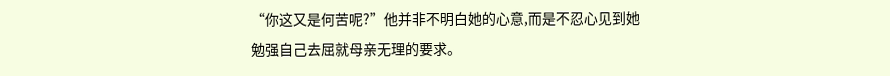“你这又是何苦呢?”他并非不明白她的心意,而是不忍心见到她勉强自己去屈就母亲无理的要求。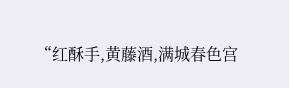“红酥手,黄藤酒,满城春色宫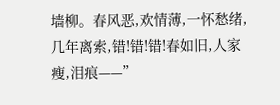墙柳。春风恶,欢情薄,一怀愁绪,几年离索,错!错!错!春如旧,人家瘦,泪痕——”